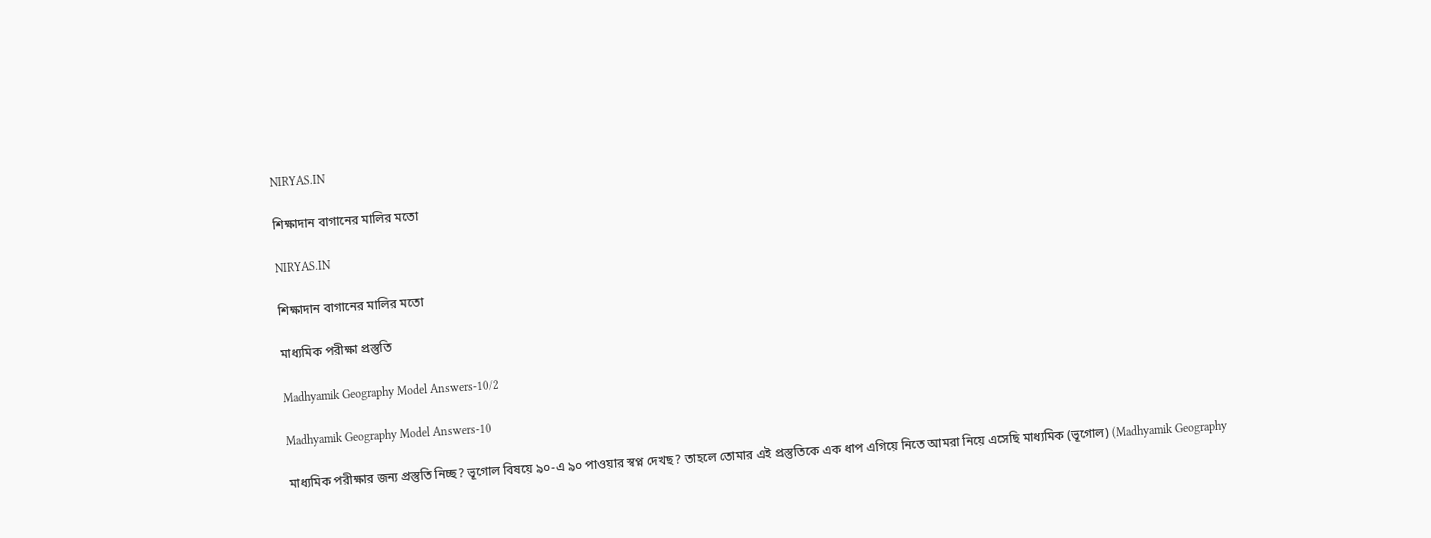NIRYAS.IN

শিক্ষাদান বাগানের মালির মতো

NIRYAS.IN

শিক্ষাদান বাগানের মালির মতো

মাধ্যমিক পরীক্ষা প্রস্তুতি

Madhyamik Geography Model Answers-10/2

Madhyamik Geography Model Answers-10

মাধ্যমিক পরীক্ষার জন্য প্রস্তুতি নিচ্ছ? ভূগোল বিষয়ে ৯০-এ ৯০ পাওয়ার স্বপ্ন দেখছ? তাহলে তোমার এই প্রস্তুতিকে এক ধাপ এগিয়ে নিতে আমরা নিয়ে এসেছি মাধ্যমিক (ভূগোল) (Madhyamik Geography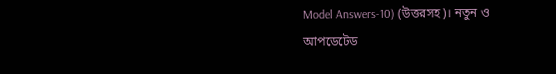Model Answers-10) (উত্তরসহ)। নতুন ও আপডেটেড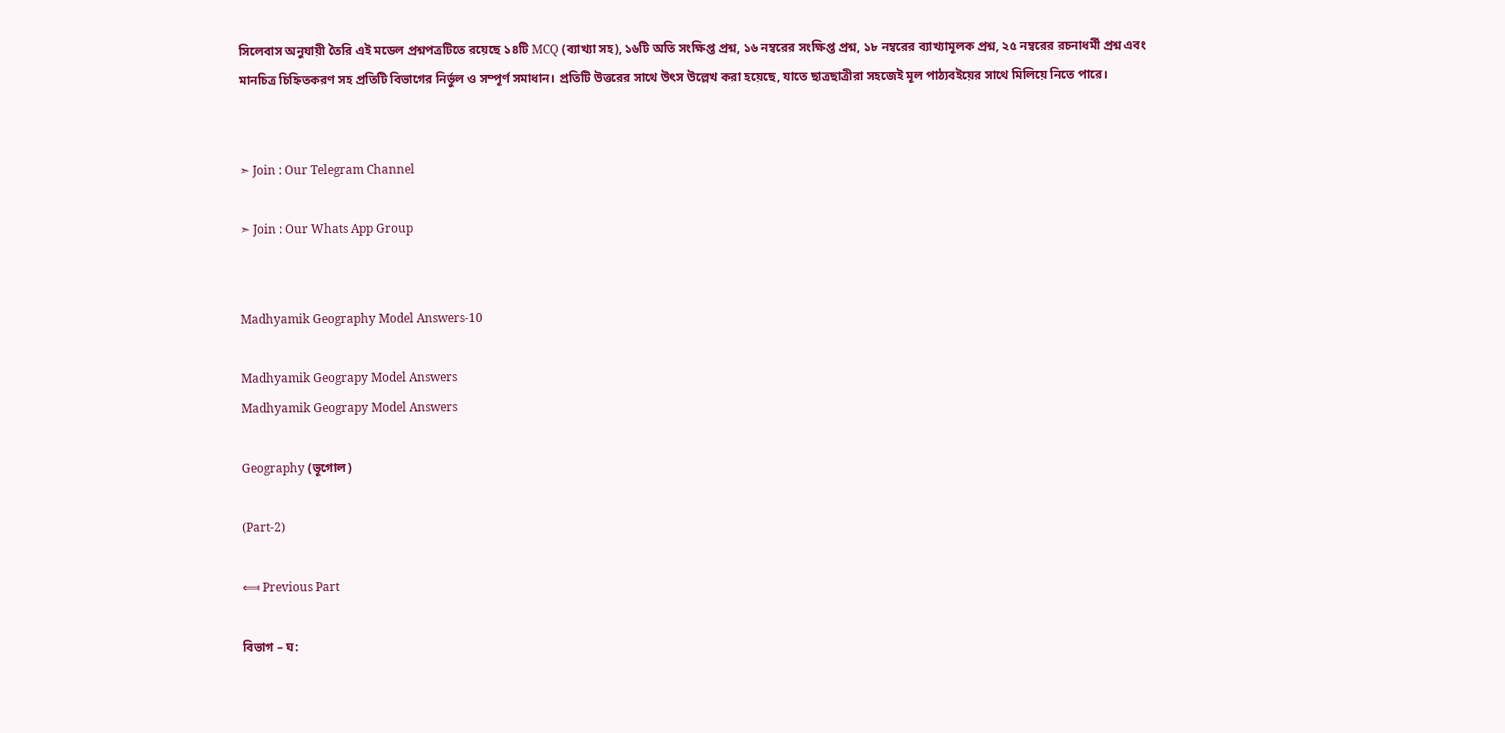সিলেবাস অনুযায়ী তৈরি এই মডেল প্রশ্নপত্রটিতে রয়েছে ১৪টি MCQ (ব্যাখ্যা সহ), ১৬টি অতি সংক্ষিপ্ত প্রশ্ন, ১৬ নম্বরের সংক্ষিপ্ত প্রশ্ন, ১৮ নম্বরের ব্যাখ্যামূলক প্রশ্ন, ২৫ নম্বরের রচনাধর্মী প্রশ্ন এবং মানচিত্র চিহ্নিতকরণ সহ প্রতিটি বিভাগের নির্ভুল ও সম্পূর্ণ সমাধান। প্রতিটি উত্তরের সাথে উৎস উল্লেখ করা হয়েছে, যাতে ছাত্রছাত্রীরা সহজেই মূল পাঠ্যবইয়ের সাথে মিলিয়ে নিতে পারে।


➣ Join : Our Telegram Channel

➣ Join : Our Whats App Group


Madhyamik Geography Model Answers-10

Madhyamik Geograpy Model Answers
Madhyamik Geograpy Model Answers

Geography (ভূগোল)

(Part-2)

⟽ Previous Part

বিভাগ – ঘ: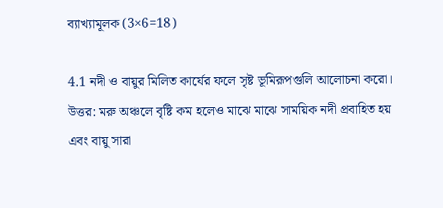ব্যাখ্যামূলক (3×6=18)

4.1 নদী ও বায়ুর মিলিত কার্যের ফলে সৃষ্ট ভূমিরূপগুলি আলোচনা করো।
উত্তর: মরু অঞ্চলে বৃষ্টি কম হলেও মাঝে মাঝে সাময়িক নদী প্রবাহিত হয় এবং বায়ু সারা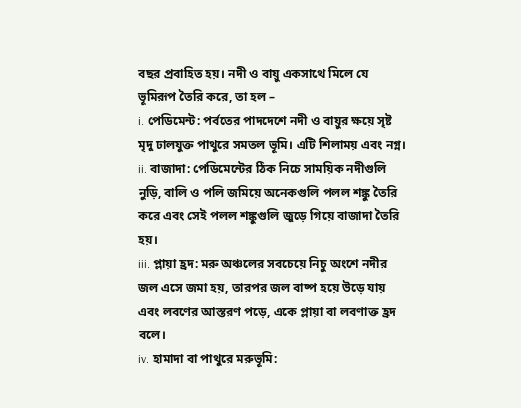বছর প্রবাহিত হয়। নদী ও বায়ু একসাথে মিলে যে ভূমিরূপ তৈরি করে, তা হল –
i. পেডিমেন্ট: পর্বতের পাদদেশে নদী ও বায়ুর ক্ষয়ে সৃষ্ট মৃদু ঢালযুক্ত পাথুরে সমতল ভূমি। এটি শিলাময় এবং নগ্ন।
ii. বাজাদা: পেডিমেন্টের ঠিক নিচে সাময়িক নদীগুলি নুড়ি, বালি ও পলি জমিয়ে অনেকগুলি পলল শঙ্কু তৈরি করে এবং সেই পলল শঙ্কুগুলি জুড়ে গিয়ে বাজাদা তৈরি হয়।
iii. প্লায়া হ্রদ: মরু অঞ্চলের সবচেয়ে নিচু অংশে নদীর জল এসে জমা হয়, তারপর জল বাষ্প হয়ে উড়ে যায় এবং লবণের আস্তরণ পড়ে, একে প্লায়া বা লবণাক্ত হ্রদ বলে।
iv. হামাদা বা পাথুরে মরুভূমি: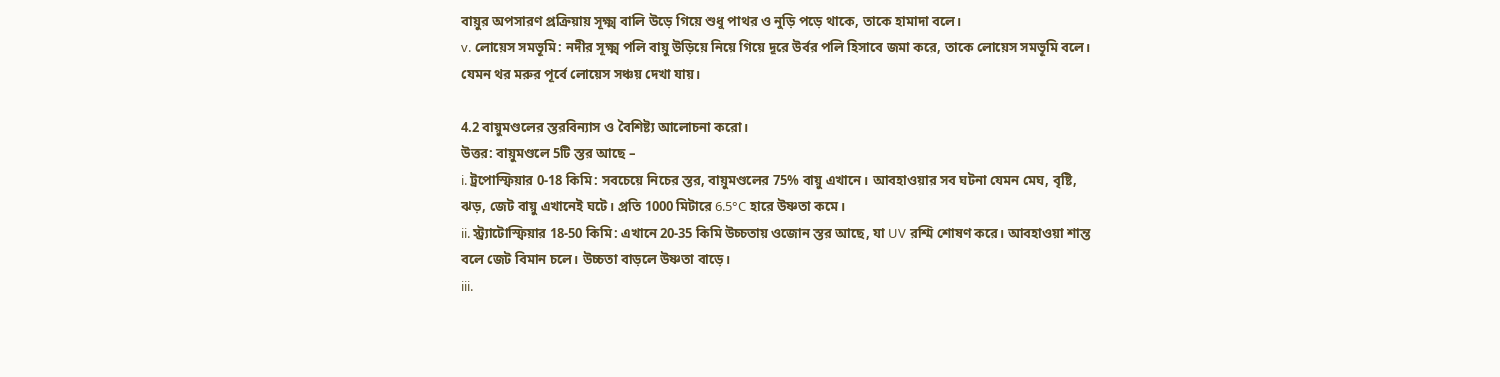বায়ুর অপসারণ প্রক্রিয়ায় সূক্ষ্ম বালি উড়ে গিয়ে শুধু পাথর ও নুড়ি পড়ে থাকে, তাকে হামাদা বলে।
v. লোয়েস সমভূমি: নদীর সূক্ষ্ম পলি বায়ু উড়িয়ে নিয়ে গিয়ে দূরে উর্বর পলি হিসাবে জমা করে, তাকে লোয়েস সমভূমি বলে। যেমন থর মরুর পূর্বে লোয়েস সঞ্চয় দেখা যায়।

4.2 বায়ুমণ্ডলের স্তরবিন্যাস ও বৈশিষ্ট্য আলোচনা করো।
উত্তর: বায়ুমণ্ডলে 5টি স্তর আছে –
i. ট্রপোস্ফিয়ার 0-18 কিমি: সবচেয়ে নিচের স্তর, বায়ুমণ্ডলের 75% বায়ু এখানে। আবহাওয়ার সব ঘটনা যেমন মেঘ, বৃষ্টি, ঝড়, জেট বায়ু এখানেই ঘটে। প্রতি 1000 মিটারে 6.5°C হারে উষ্ণতা কমে।
ii. স্ট্র্যাটোস্ফিয়ার 18-50 কিমি: এখানে 20-35 কিমি উচ্চতায় ওজোন স্তর আছে, যা UV রশ্মি শোষণ করে। আবহাওয়া শান্ত বলে জেট বিমান চলে। উচ্চতা বাড়লে উষ্ণতা বাড়ে।
iii.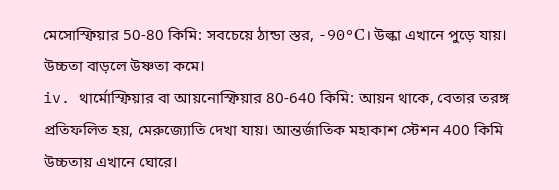মেসোস্ফিয়ার 50-80 কিমি: সবচেয়ে ঠান্ডা স্তর, -90°C। উল্কা এখানে পুড়ে যায়। উচ্চতা বাড়লে উষ্ণতা কমে।
iv. থার্মোস্ফিয়ার বা আয়নোস্ফিয়ার 80-640 কিমি: আয়ন থাকে, বেতার তরঙ্গ প্রতিফলিত হয়, মেরুজ্যোতি দেখা যায়। আন্তর্জাতিক মহাকাশ স্টেশন 400 কিমি উচ্চতায় এখানে ঘোরে।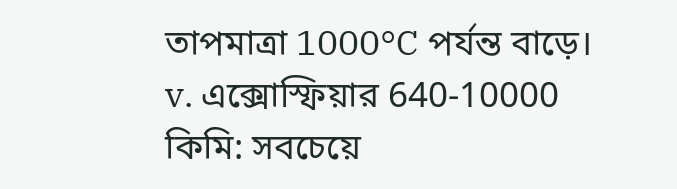তাপমাত্রা 1000°C পর্যন্ত বাড়ে।
v. এক্সোস্ফিয়ার 640-10000 কিমি: সবচেয়ে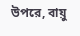উপরে, বায়ু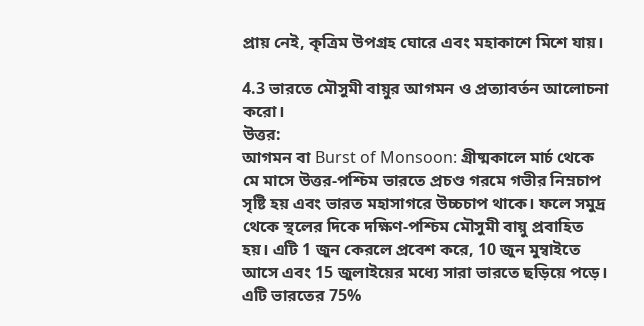প্রায় নেই, কৃত্রিম উপগ্রহ ঘোরে এবং মহাকাশে মিশে যায়।

4.3 ভারতে মৌসুমী বায়ুর আগমন ও প্রত্যাবর্তন আলোচনা করো।
উত্তর:
আগমন বা Burst of Monsoon: গ্রীষ্মকালে মার্চ থেকে মে মাসে উত্তর-পশ্চিম ভারতে প্রচণ্ড গরমে গভীর নিম্নচাপ সৃষ্টি হয় এবং ভারত মহাসাগরে উচ্চচাপ থাকে। ফলে সমুদ্র থেকে স্থলের দিকে দক্ষিণ-পশ্চিম মৌসুমী বায়ু প্রবাহিত হয়। এটি 1 জুন কেরলে প্রবেশ করে, 10 জুন মুম্বাইতে আসে এবং 15 জুলাইয়ের মধ্যে সারা ভারতে ছড়িয়ে পড়ে। এটি ভারতের 75%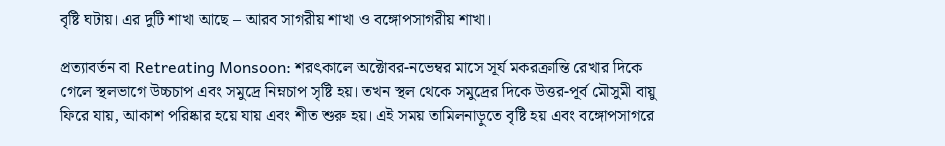বৃষ্টি ঘটায়। এর দুটি শাখা আছে – আরব সাগরীয় শাখা ও বঙ্গোপসাগরীয় শাখা।

প্রত্যাবর্তন বা Retreating Monsoon: শরৎকালে অক্টোবর-নভেম্বর মাসে সূর্য মকরক্রান্তি রেখার দিকে গেলে স্থলভাগে উচ্চচাপ এবং সমুদ্রে নিম্নচাপ সৃষ্টি হয়। তখন স্থল থেকে সমুদ্রের দিকে উত্তর-পূর্ব মৌসুমী বায়ু ফিরে যায়, আকাশ পরিষ্কার হয়ে যায় এবং শীত শুরু হয়। এই সময় তামিলনাড়ুতে বৃষ্টি হয় এবং বঙ্গোপসাগরে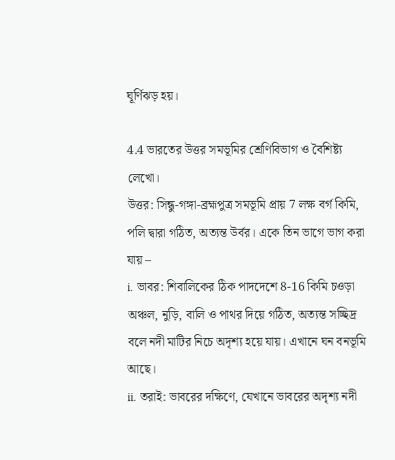ঘূর্ণিঝড় হয়।

4.4 ভারতের উত্তর সমভূমির শ্রেণিবিভাগ ও বৈশিষ্ট্য লেখো।
উত্তর: সিন্ধু-গঙ্গা-ব্রহ্মপুত্র সমভূমি প্রায় 7 লক্ষ বর্গ কিমি, পলি দ্বারা গঠিত, অত্যন্ত উর্বর। একে তিন ভাগে ভাগ করা যায় –
i. ভাবর: শিবালিকের ঠিক পাদদেশে 8-16 কিমি চওড়া অঞ্চল, নুড়ি, বালি ও পাথর দিয়ে গঠিত, অত্যন্ত সচ্ছিদ্র বলে নদী মাটির নিচে অদৃশ্য হয়ে যায়। এখানে ঘন বনভূমি আছে।
ii. তরাই: ভাবরের দক্ষিণে, যেখানে ভাবরের অদৃশ্য নদী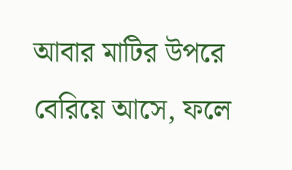আবার মাটির উপরে বেরিয়ে আসে, ফলে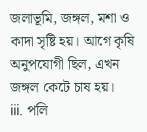জলাভূমি, জঙ্গল, মশা ও কাদা সৃষ্টি হয়। আগে কৃষি অনুপযোগী ছিল, এখন জঙ্গল কেটে চাষ হয়।
iii. পলি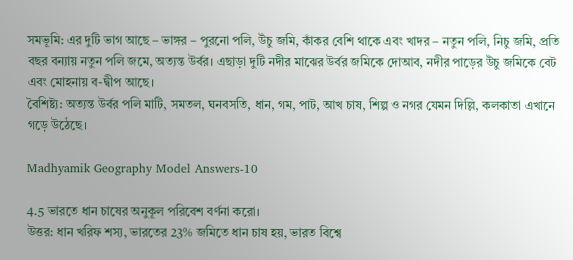সমভূমি: এর দুটি ভাগ আছে – ভাঙ্গর – পুরনো পলি, উঁচু জমি, কাঁকর বেশি থাকে এবং খাদর – নতুন পলি, নিচু জমি, প্রতি বছর বন্যায় নতুন পলি জমে, অত্যন্ত উর্বর। এছাড়া দুটি নদীর মাঝের উর্বর জমিকে দোআব, নদীর পাড়ের উঁচু জমিকে বেট এবং মোহনায় ব-দ্বীপ আছে।
বৈশিষ্ট্য: অত্যন্ত উর্বর পলি মাটি, সমতল, ঘনবসতি, ধান, গম, পাট, আখ চাষ, শিল্প ও নগর যেমন দিল্লি, কলকাতা এখানে গড়ে উঠেছে।

Madhyamik Geography Model Answers-10

4.5 ভারতে ধান চাষের অনুকূল পরিবেশ বর্ণনা করো।
উত্তর: ধান খরিফ শস্য, ভারতের 23% জমিতে ধান চাষ হয়, ভারত বিশ্বে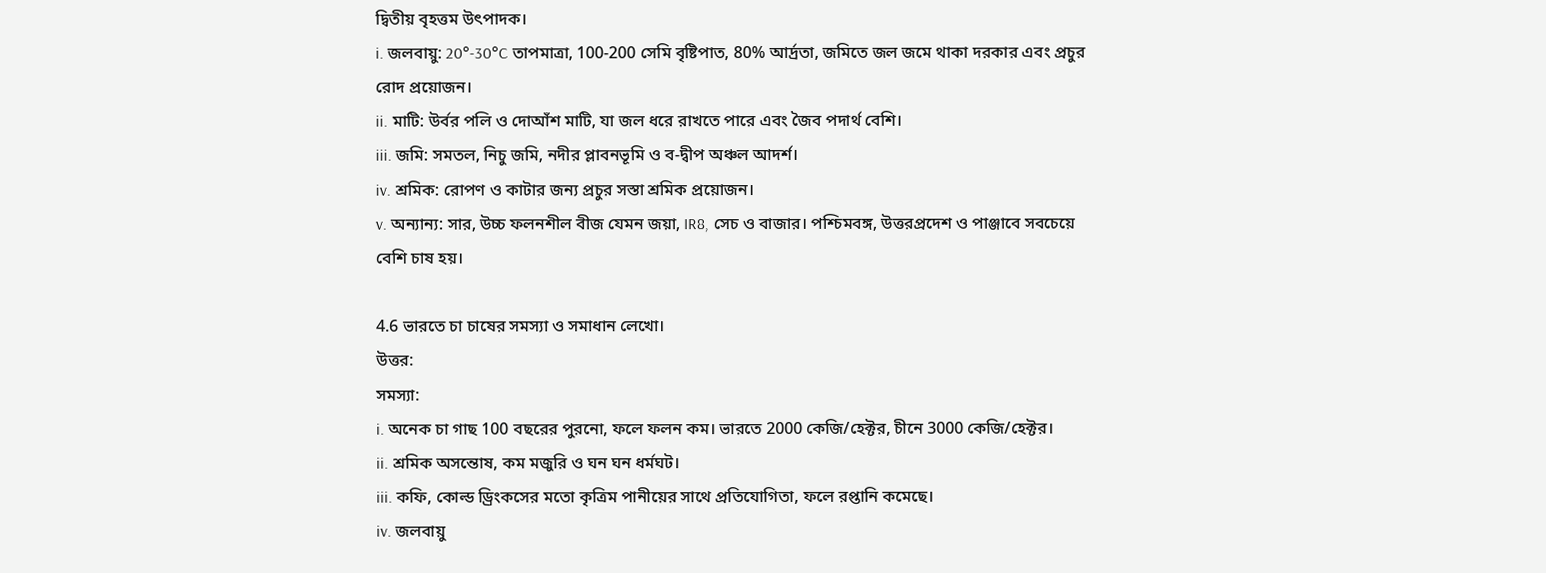দ্বিতীয় বৃহত্তম উৎপাদক।
i. জলবায়ু: 20°-30°C তাপমাত্রা, 100-200 সেমি বৃষ্টিপাত, 80% আর্দ্রতা, জমিতে জল জমে থাকা দরকার এবং প্রচুর রোদ প্রয়োজন।
ii. মাটি: উর্বর পলি ও দোআঁশ মাটি, যা জল ধরে রাখতে পারে এবং জৈব পদার্থ বেশি।
iii. জমি: সমতল, নিচু জমি, নদীর প্লাবনভূমি ও ব-দ্বীপ অঞ্চল আদর্শ।
iv. শ্রমিক: রোপণ ও কাটার জন্য প্রচুর সস্তা শ্রমিক প্রয়োজন।
v. অন্যান্য: সার, উচ্চ ফলনশীল বীজ যেমন জয়া, IR8, সেচ ও বাজার। পশ্চিমবঙ্গ, উত্তরপ্রদেশ ও পাঞ্জাবে সবচেয়ে বেশি চাষ হয়।

4.6 ভারতে চা চাষের সমস্যা ও সমাধান লেখো।
উত্তর:
সমস্যা:
i. অনেক চা গাছ 100 বছরের পুরনো, ফলে ফলন কম। ভারতে 2000 কেজি/হেক্টর, চীনে 3000 কেজি/হেক্টর।
ii. শ্রমিক অসন্তোষ, কম মজুরি ও ঘন ঘন ধর্মঘট।
iii. কফি, কোল্ড ড্রিংকসের মতো কৃত্রিম পানীয়ের সাথে প্রতিযোগিতা, ফলে রপ্তানি কমেছে।
iv. জলবায়ু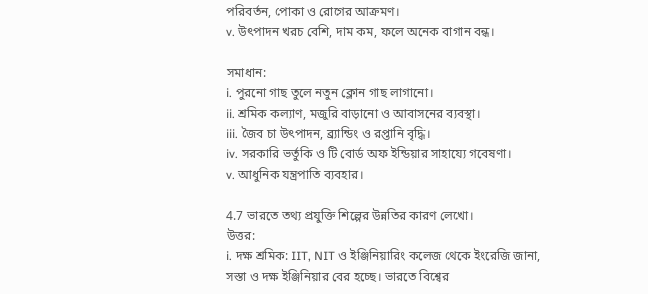পরিবর্তন, পোকা ও রোগের আক্রমণ।
v. উৎপাদন খরচ বেশি, দাম কম, ফলে অনেক বাগান বন্ধ।

সমাধান:
i. পুরনো গাছ তুলে নতুন ক্লোন গাছ লাগানো।
ii. শ্রমিক কল্যাণ, মজুরি বাড়ানো ও আবাসনের ব্যবস্থা।
iii. জৈব চা উৎপাদন, ব্র্যান্ডিং ও রপ্তানি বৃদ্ধি।
iv. সরকারি ভর্তুকি ও টি বোর্ড অফ ইন্ডিয়ার সাহায্যে গবেষণা।
v. আধুনিক যন্ত্রপাতি ব্যবহার।

4.7 ভারতে তথ্য প্রযুক্তি শিল্পের উন্নতির কারণ লেখো।
উত্তর:
i. দক্ষ শ্রমিক: IIT, NIT ও ইঞ্জিনিয়ারিং কলেজ থেকে ইংরেজি জানা, সস্তা ও দক্ষ ইঞ্জিনিয়ার বের হচ্ছে। ভারতে বিশ্বের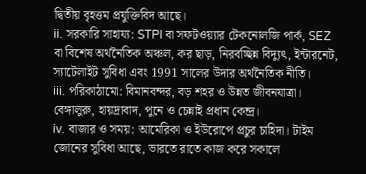দ্বিতীয় বৃহত্তম প্রযুক্তিবিদ আছে।
ii. সরকারি সাহায্য: STPI বা সফটওয়্যার টেকনোলজি পার্ক, SEZ বা বিশেষ অর্থনৈতিক অঞ্চল, কর ছাড়, নিরবচ্ছিন্ন বিদ্যুৎ, ইন্টারনেট, স্যাটেলাইট সুবিধা এবং 1991 সালের উদার অর্থনৈতিক নীতি।
iii. পরিকাঠামো: বিমানবন্দর, বড় শহর ও উন্নত জীবনযাত্রা। বেঙ্গালুরু, হায়দ্রাবাদ, পুনে ও চেন্নাই প্রধান কেন্দ্র।
iv. বাজার ও সময়: আমেরিকা ও ইউরোপে প্রচুর চাহিদা। টাইম জোনের সুবিধা আছে, ভারতে রাতে কাজ করে সকালে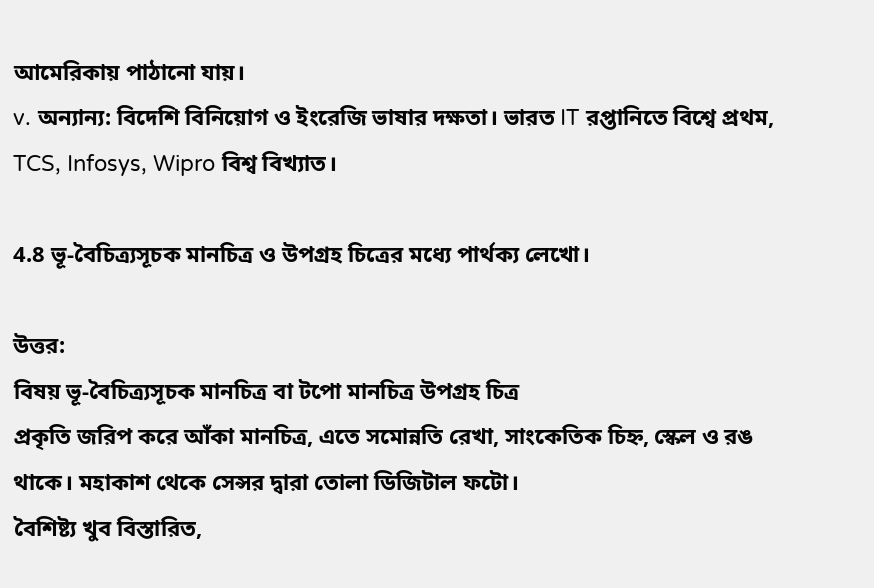আমেরিকায় পাঠানো যায়।
v. অন্যান্য: বিদেশি বিনিয়োগ ও ইংরেজি ভাষার দক্ষতা। ভারত IT রপ্তানিতে বিশ্বে প্রথম, TCS, Infosys, Wipro বিশ্ব বিখ্যাত।

4.8 ভূ-বৈচিত্র্যসূচক মানচিত্র ও উপগ্রহ চিত্রের মধ্যে পার্থক্য লেখো।

উত্তর:
বিষয় ভূ-বৈচিত্র্যসূচক মানচিত্র বা টপো মানচিত্র উপগ্রহ চিত্র
প্রকৃতি জরিপ করে আঁকা মানচিত্র, এতে সমোন্নতি রেখা, সাংকেতিক চিহ্ন, স্কেল ও রঙ থাকে। মহাকাশ থেকে সেন্সর দ্বারা তোলা ডিজিটাল ফটো।
বৈশিষ্ট্য খুব বিস্তারিত,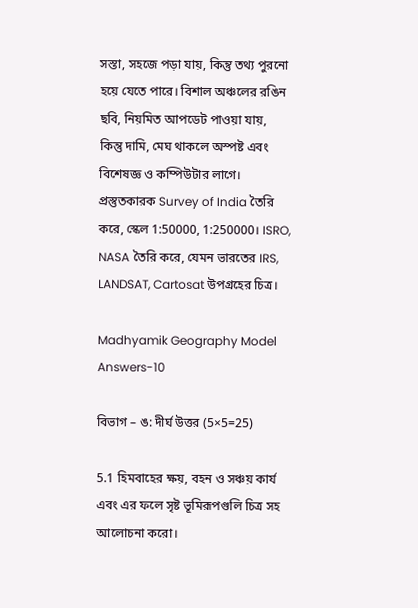সস্তা, সহজে পড়া যায়, কিন্তু তথ্য পুরনো হয়ে যেতে পারে। বিশাল অঞ্চলের রঙিন ছবি, নিয়মিত আপডেট পাওয়া যায়, কিন্তু দামি, মেঘ থাকলে অস্পষ্ট এবং বিশেষজ্ঞ ও কম্পিউটার লাগে।
প্রস্তুতকারক Survey of India তৈরি করে, স্কেল 1:50000, 1:250000। ISRO, NASA তৈরি করে, যেমন ভারতের IRS, LANDSAT, Cartosat উপগ্রহের চিত্র।

Madhyamik Geography Model Answers-10

বিভাগ – ঙ: দীর্ঘ উত্তর (5×5=25)

5.1 হিমবাহের ক্ষয়, বহন ও সঞ্চয় কার্য এবং এর ফলে সৃষ্ট ভূমিরূপগুলি চিত্র সহ আলোচনা করো।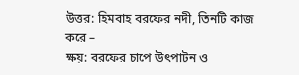উত্তর: হিমবাহ বরফের নদী, তিনটি কাজ করে –
ক্ষয়: বরফের চাপে উৎপাটন ও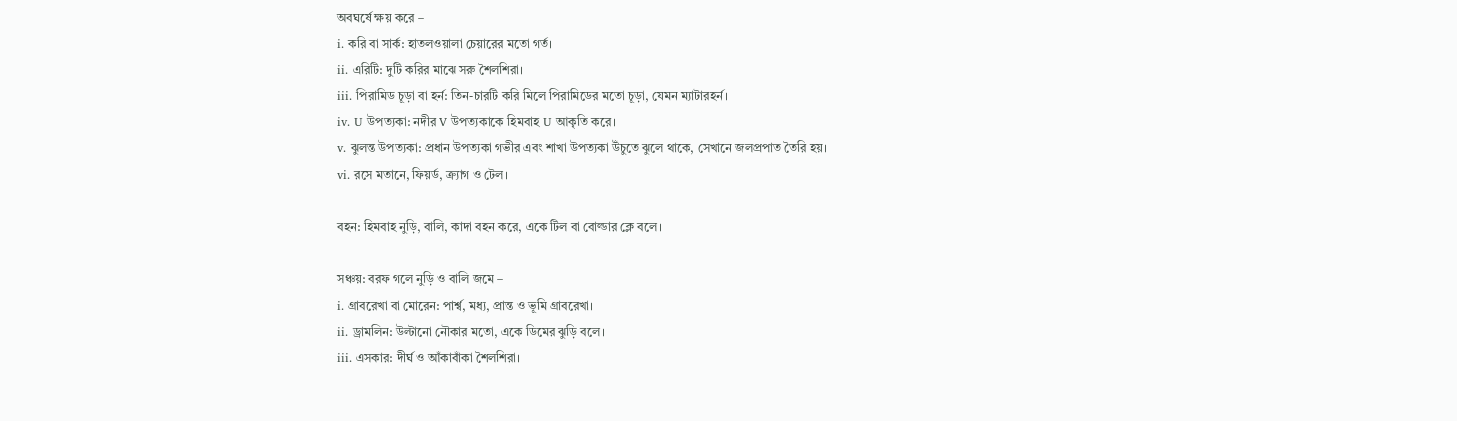অবঘর্ষে ক্ষয় করে –
i. করি বা সার্ক: হাতলওয়ালা চেয়ারের মতো গর্ত।
ii. এরিটি: দুটি করির মাঝে সরু শৈলশিরা।
iii. পিরামিড চূড়া বা হর্ন: তিন-চারটি করি মিলে পিরামিডের মতো চূড়া, যেমন ম্যাটারহর্ন।
iv. U উপত্যকা: নদীর V উপত্যকাকে হিমবাহ U আকৃতি করে।
v. ঝুলন্ত উপত্যকা: প্রধান উপত্যকা গভীর এবং শাখা উপত্যকা উঁচুতে ঝুলে থাকে, সেখানে জলপ্রপাত তৈরি হয়।
vi. রসে মতানে, ফিয়র্ড, ক্র্যাগ ও টেল।

বহন: হিমবাহ নুড়ি, বালি, কাদা বহন করে, একে টিল বা বোল্ডার ক্লে বলে।

সঞ্চয়: বরফ গলে নুড়ি ও বালি জমে –
i. গ্রাবরেখা বা মোরেন: পার্শ্ব, মধ্য, প্রান্ত ও ভূমি গ্রাবরেখা।
ii. ড্রামলিন: উল্টানো নৌকার মতো, একে ডিমের ঝুড়ি বলে।
iii. এসকার: দীর্ঘ ও আঁকাবাঁকা শৈলশিরা।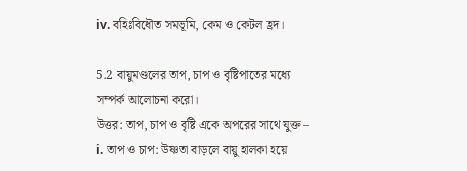iv. বহিঃবিধৌত সমভূমি, কেম ও কেটল হ্রদ।

5.2 বায়ুমণ্ডলের তাপ, চাপ ও বৃষ্টিপাতের মধ্যে সম্পর্ক আলোচনা করো।
উত্তর: তাপ, চাপ ও বৃষ্টি একে অপরের সাথে যুক্ত –
i. তাপ ও চাপ: উষ্ণতা বাড়লে বায়ু হালকা হয়ে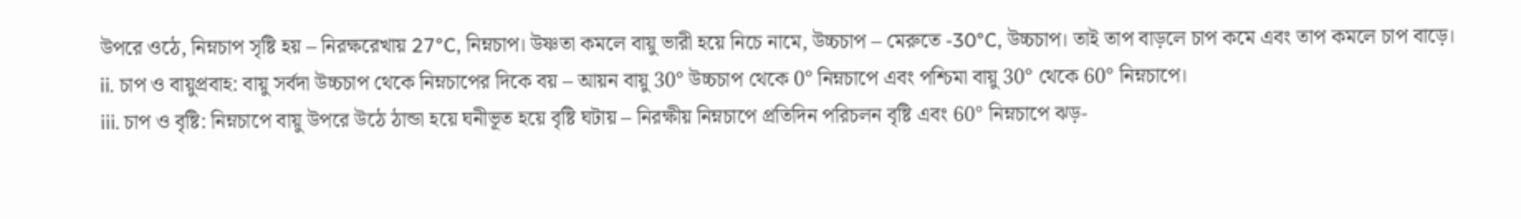উপরে ওঠে, নিম্নচাপ সৃষ্টি হয় – নিরক্ষরেখায় 27°C, নিম্নচাপ। উষ্ণতা কমলে বায়ু ভারী হয়ে নিচে নামে, উচ্চচাপ – মেরুতে -30°C, উচ্চচাপ। তাই তাপ বাড়লে চাপ কমে এবং তাপ কমলে চাপ বাড়ে।
ii. চাপ ও বায়ুপ্রবাহ: বায়ু সর্বদা উচ্চচাপ থেকে নিম্নচাপের দিকে বয় – আয়ন বায়ু 30° উচ্চচাপ থেকে 0° নিম্নচাপে এবং পশ্চিমা বায়ু 30° থেকে 60° নিম্নচাপে।
iii. চাপ ও বৃষ্টি: নিম্নচাপে বায়ু উপরে উঠে ঠান্ডা হয়ে ঘনীভূত হয়ে বৃষ্টি ঘটায় – নিরক্ষীয় নিম্নচাপে প্রতিদিন পরিচলন বৃষ্টি এবং 60° নিম্নচাপে ঝড়-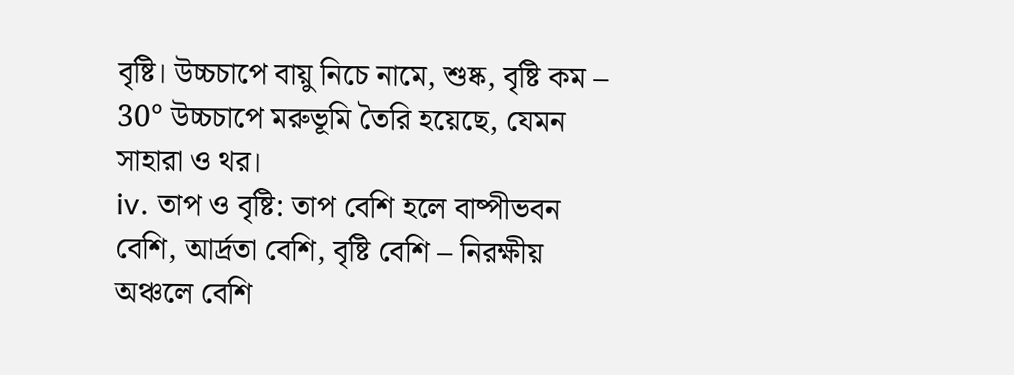বৃষ্টি। উচ্চচাপে বায়ু নিচে নামে, শুষ্ক, বৃষ্টি কম – 30° উচ্চচাপে মরুভূমি তৈরি হয়েছে, যেমন সাহারা ও থর।
iv. তাপ ও বৃষ্টি: তাপ বেশি হলে বাষ্পীভবন বেশি, আর্দ্রতা বেশি, বৃষ্টি বেশি – নিরক্ষীয় অঞ্চলে বেশি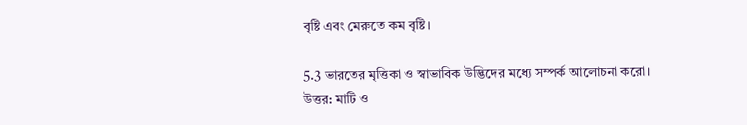বৃষ্টি এবং মেরুতে কম বৃষ্টি।

5.3 ভারতের মৃত্তিকা ও স্বাভাবিক উদ্ভিদের মধ্যে সম্পর্ক আলোচনা করো।
উত্তর: মাটি ও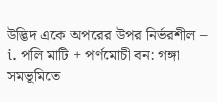উদ্ভিদ একে অপরের উপর নির্ভরশীল –
i. পলি মাটি + পর্ণমোচী বন: গঙ্গা সমভূমিতে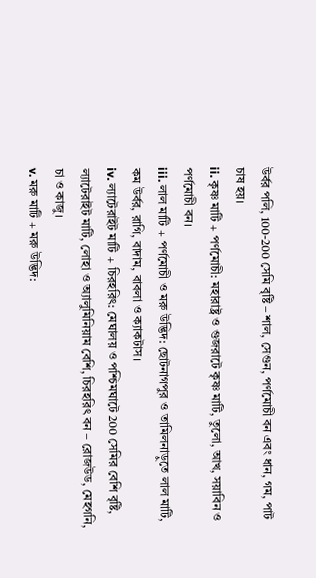উর্বর পলি, 100-200 সেমি বৃষ্টি – শাল, সেগুন, পর্ণমোচী বন এবং ধান, গম, পাট চাষ হয়।
ii. কৃষ্ণ মাটি + পর্ণমোচী: মহারাষ্ট্র ও গুজরাটে কৃষ্ণ মাটি, তুলো, আখ, সয়াবিন ও পর্ণমোচী বন।
iii. লাল মাটি + পর্ণমোচী ও মরু উদ্ভিদ: ছোটনাগপুর ও তামিলনাড়ুতে লাল মাটি, কম উর্বর, রাগি, বাদাম, বাবলা ও ক্যাকটাস।
iv. ল্যাটেরাইট মাটি + চিরহরিৎ: মেঘালয় ও পশ্চিমঘাটে 200 সেমির বেশি বৃষ্টি, ল্যাটেরাইট মাটি, লোহা ও অ্যালুমিনিয়াম বেশি, চিরহরিৎ বন – রোজউড, মেহগনি, চা ও কাজু।
v. মরু মাটি + মরু উদ্ভিদ: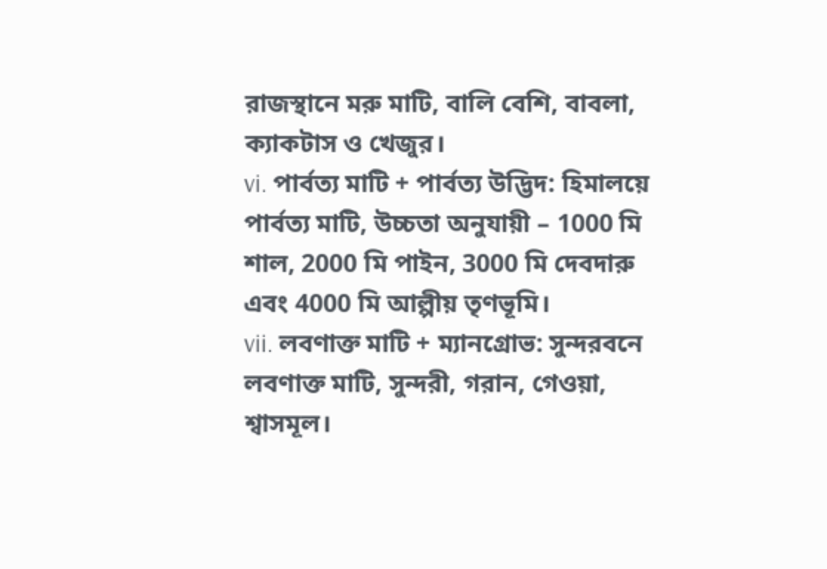রাজস্থানে মরু মাটি, বালি বেশি, বাবলা, ক্যাকটাস ও খেজুর।
vi. পার্বত্য মাটি + পার্বত্য উদ্ভিদ: হিমালয়ে পার্বত্য মাটি, উচ্চতা অনুযায়ী – 1000 মি শাল, 2000 মি পাইন, 3000 মি দেবদারু এবং 4000 মি আল্পীয় তৃণভূমি।
vii. লবণাক্ত মাটি + ম্যানগ্রোভ: সুন্দরবনে লবণাক্ত মাটি, সুন্দরী, গরান, গেওয়া, শ্বাসমূল।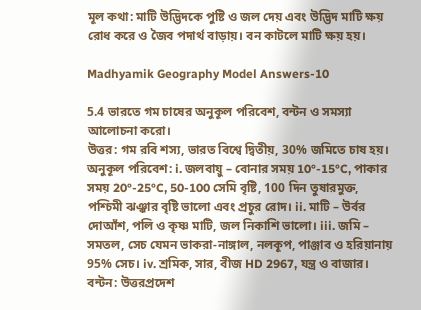মূল কথা: মাটি উদ্ভিদকে পুষ্টি ও জল দেয় এবং উদ্ভিদ মাটি ক্ষয় রোধ করে ও জৈব পদার্থ বাড়ায়। বন কাটলে মাটি ক্ষয় হয়।

Madhyamik Geography Model Answers-10

5.4 ভারতে গম চাষের অনুকূল পরিবেশ, বন্টন ও সমস্যা আলোচনা করো।
উত্তর: গম রবি শস্য, ভারত বিশ্বে দ্বিতীয়, 30% জমিতে চাষ হয়।
অনুকূল পরিবেশ: i. জলবায়ু – বোনার সময় 10°-15°C, পাকার সময় 20°-25°C, 50-100 সেমি বৃষ্টি, 100 দিন তুষারমুক্ত, পশ্চিমী ঝঞ্ঝার বৃষ্টি ভালো এবং প্রচুর রোদ। ii. মাটি – উর্বর দোআঁশ, পলি ও কৃষ্ণ মাটি, জল নিকাশি ভালো। iii. জমি – সমতল, সেচ যেমন ভাকরা-নাঙ্গাল, নলকূপ, পাঞ্জাব ও হরিয়ানায় 95% সেচ। iv. শ্রমিক, সার, বীজ HD 2967, যন্ত্র ও বাজার।
বন্টন: উত্তরপ্রদেশ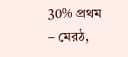30% প্রথম – মেরঠ,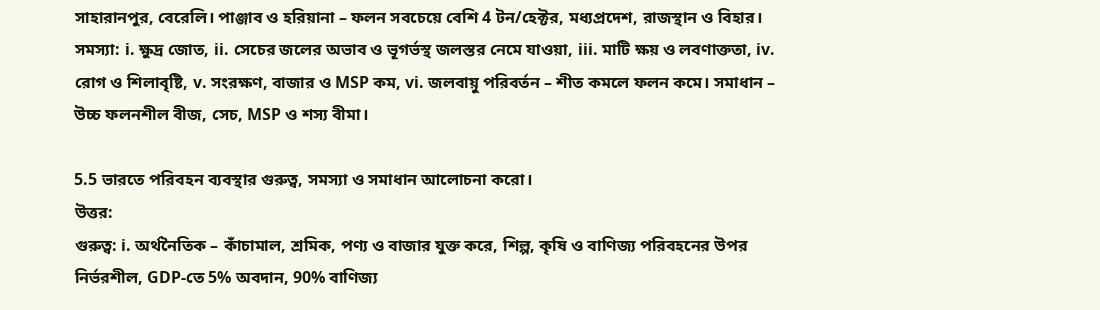সাহারানপুর, বেরেলি। পাঞ্জাব ও হরিয়ানা – ফলন সবচেয়ে বেশি 4 টন/হেক্টর, মধ্যপ্রদেশ, রাজস্থান ও বিহার।
সমস্যা: i. ক্ষুদ্র জোত, ii. সেচের জলের অভাব ও ভূগর্ভস্থ জলস্তর নেমে যাওয়া, iii. মাটি ক্ষয় ও লবণাক্ততা, iv. রোগ ও শিলাবৃষ্টি, v. সংরক্ষণ, বাজার ও MSP কম, vi. জলবায়ু পরিবর্তন – শীত কমলে ফলন কমে। সমাধান – উচ্চ ফলনশীল বীজ, সেচ, MSP ও শস্য বীমা।

5.5 ভারতে পরিবহন ব্যবস্থার গুরুত্ব, সমস্যা ও সমাধান আলোচনা করো।
উত্তর:
গুরুত্ব: i. অর্থনৈতিক – কাঁচামাল, শ্রমিক, পণ্য ও বাজার যুক্ত করে, শিল্প, কৃষি ও বাণিজ্য পরিবহনের উপর নির্ভরশীল, GDP-তে 5% অবদান, 90% বাণিজ্য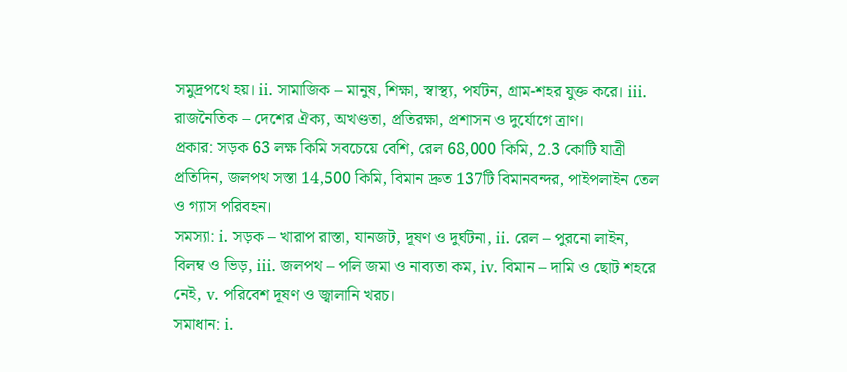সমুদ্রপথে হয়। ii. সামাজিক – মানুষ, শিক্ষা, স্বাস্থ্য, পর্যটন, গ্রাম-শহর যুক্ত করে। iii. রাজনৈতিক – দেশের ঐক্য, অখণ্ডতা, প্রতিরক্ষা, প্রশাসন ও দুর্যোগে ত্রাণ।
প্রকার: সড়ক 63 লক্ষ কিমি সবচেয়ে বেশি, রেল 68,000 কিমি, 2.3 কোটি যাত্রী প্রতিদিন, জলপথ সস্তা 14,500 কিমি, বিমান দ্রুত 137টি বিমানবন্দর, পাইপলাইন তেল ও গ্যাস পরিবহন।
সমস্যা: i. সড়ক – খারাপ রাস্তা, যানজট, দূষণ ও দুর্ঘটনা, ii. রেল – পুরনো লাইন, বিলম্ব ও ভিড়, iii. জলপথ – পলি জমা ও নাব্যতা কম, iv. বিমান – দামি ও ছোট শহরে নেই, v. পরিবেশ দূষণ ও জ্বালানি খরচ।
সমাধান: i.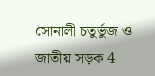সোনালী চতুর্ভুজ ও জাতীয় সড়ক 4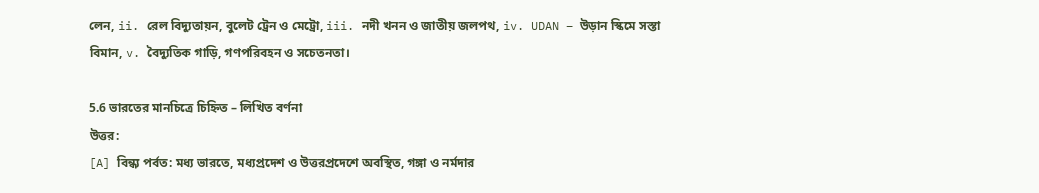লেন, ii. রেল বিদ্যুতায়ন, বুলেট ট্রেন ও মেট্রো, iii. নদী খনন ও জাতীয় জলপথ, iv. UDAN – উড়ান স্কিমে সস্তা বিমান, v. বৈদ্যুতিক গাড়ি, গণপরিবহন ও সচেতনতা।

5.6 ভারতের মানচিত্রে চিহ্নিত – লিখিত বর্ণনা
উত্তর:
[A] বিন্ধ্য পর্বত: মধ্য ভারতে, মধ্যপ্রদেশ ও উত্তরপ্রদেশে অবস্থিত, গঙ্গা ও নর্মদার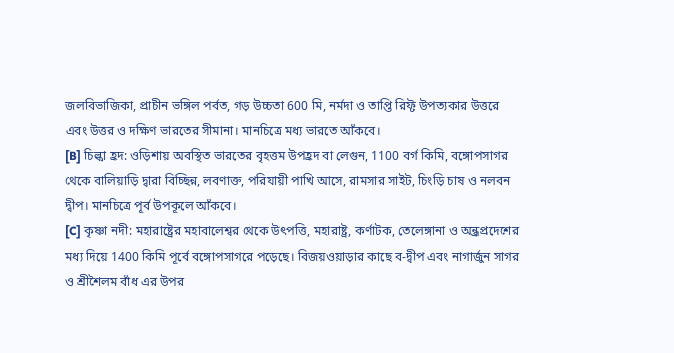জলবিভাজিকা, প্রাচীন ভঙ্গিল পর্বত, গড় উচ্চতা 600 মি, নর্মদা ও তাপ্তি রিফ্ট উপত্যকার উত্তরে এবং উত্তর ও দক্ষিণ ভারতের সীমানা। মানচিত্রে মধ্য ভারতে আঁকবে।
[B] চিল্কা হ্রদ: ওড়িশায় অবস্থিত ভারতের বৃহত্তম উপহ্রদ বা লেগুন, 1100 বর্গ কিমি, বঙ্গোপসাগর থেকে বালিয়াড়ি দ্বারা বিচ্ছিন্ন, লবণাক্ত, পরিযায়ী পাখি আসে, রামসার সাইট, চিংড়ি চাষ ও নলবন দ্বীপ। মানচিত্রে পূর্ব উপকূলে আঁকবে।
[C] কৃষ্ণা নদী: মহারাষ্ট্রের মহাবালেশ্বর থেকে উৎপত্তি, মহারাষ্ট্র, কর্ণাটক, তেলেঙ্গানা ও অন্ধ্রপ্রদেশের মধ্য দিয়ে 1400 কিমি পূর্বে বঙ্গোপসাগরে পড়েছে। বিজয়ওয়াড়ার কাছে ব-দ্বীপ এবং নাগার্জুন সাগর ও শ্রীশৈলম বাঁধ এর উপর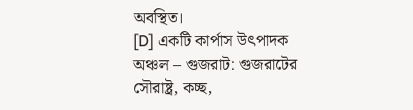অবস্থিত।
[D] একটি কার্পাস উৎপাদক অঞ্চল – গুজরাট: গুজরাটের সৌরাষ্ট্র, কচ্ছ,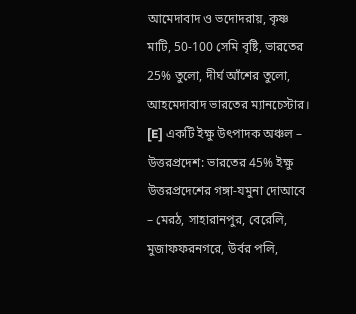আমেদাবাদ ও ভদোদরায়, কৃষ্ণ মাটি, 50-100 সেমি বৃষ্টি, ভারতের 25% তুলো, দীর্ঘ আঁশের তুলো, আহমেদাবাদ ভারতের ম্যানচেস্টার।
[E] একটি ইক্ষু উৎপাদক অঞ্চল – উত্তরপ্রদেশ: ভারতের 45% ইক্ষু উত্তরপ্রদেশের গঙ্গা-যমুনা দোআবে – মেরঠ, সাহারানপুর, বেরেলি, মুজাফফরনগরে, উর্বর পলি,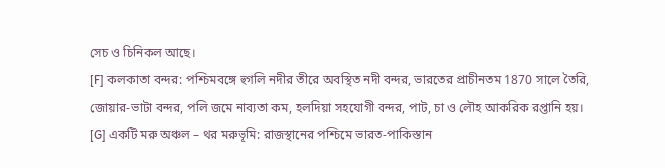সেচ ও চিনিকল আছে।
[F] কলকাতা বন্দর: পশ্চিমবঙ্গে হুগলি নদীর তীরে অবস্থিত নদী বন্দর, ভারতের প্রাচীনতম 1870 সালে তৈরি, জোয়ার-ভাটা বন্দর, পলি জমে নাব্যতা কম, হলদিয়া সহযোগী বন্দর, পাট, চা ও লৌহ আকরিক রপ্তানি হয়।
[G] একটি মরু অঞ্চল – থর মরুভূমি: রাজস্থানের পশ্চিমে ভারত-পাকিস্তান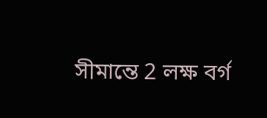সীমান্তে 2 লক্ষ বর্গ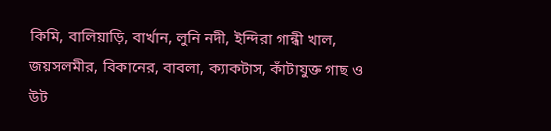কিমি, বালিয়াড়ি, বার্খান, লুনি নদী, ইন্দিরা গান্ধী খাল, জয়সলমীর, বিকানের, বাবলা, ক্যাকটাস, কাঁটাযুক্ত গাছ ও উট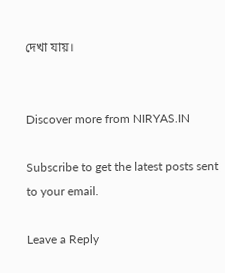দেখা যায়।


Discover more from NIRYAS.IN

Subscribe to get the latest posts sent to your email.

Leave a Reply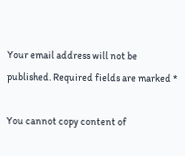Your email address will not be published. Required fields are marked *

You cannot copy content of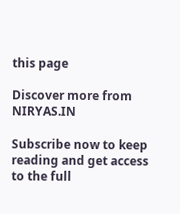this page

Discover more from NIRYAS.IN

Subscribe now to keep reading and get access to the full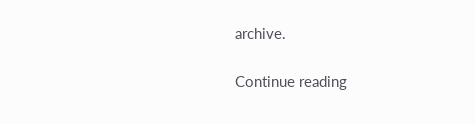archive.

Continue reading